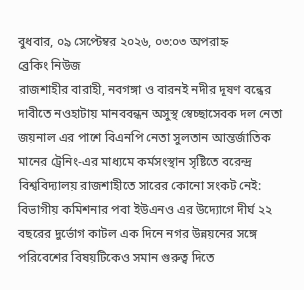বুধবার, ০৯ সেপ্টেম্বর ২০২৬, ০৩:০৩ অপরাহ্ন
ব্রেকিং নিউজ
রাজশাহীর বারাহী, নবগঙ্গা ও বারনই নদীর দূষণ বন্ধের দাবীতে নওহাটায় মানববন্ধন অসুস্থ স্বেচ্ছাসেবক দল নেতা জয়নাল এর পাশে বিএনপি নেতা সুলতান আন্তর্জাতিক মানের ট্রেনিং-এর মাধ্যমে কর্মসংস্থান সৃষ্টিতে বরেন্দ্র বিশ্ববিদ্যালয় রাজশাহীতে সারের কোনো সংকট নেই: বিভাগীয় কমিশনার পবা ইউএনও এর উদ্যোগে দীর্ঘ ২২ বছরের দুর্ভোগ কাটল এক দিনে নগর উন্নয়নের সঙ্গে পরিবেশের বিষয়টিকেও সমান গুরুত্ব দিতে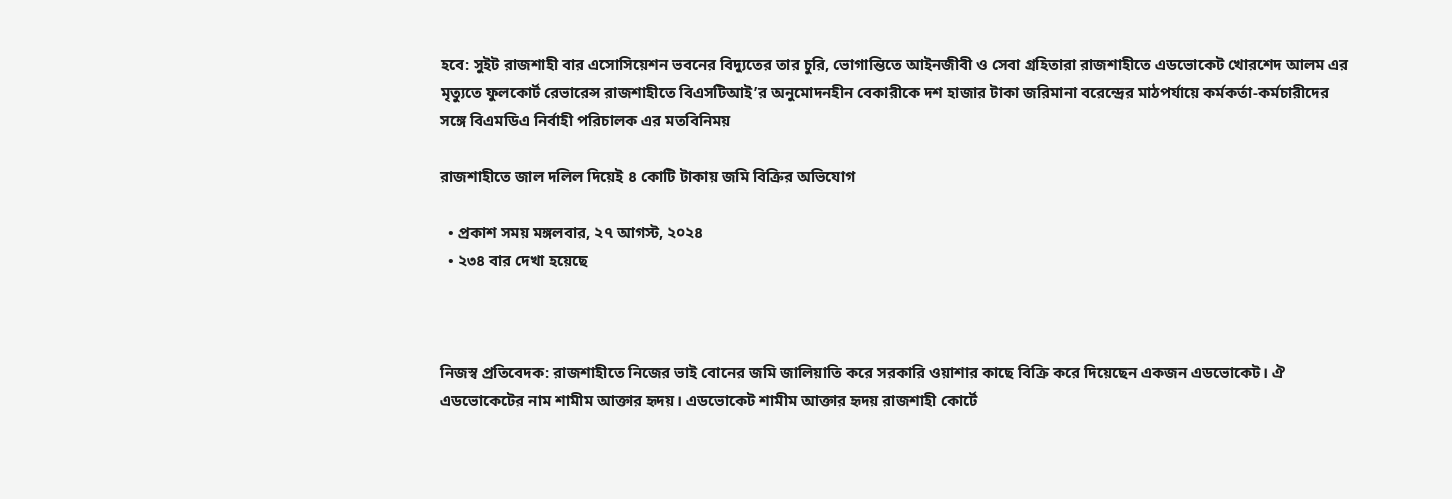হবে: সুইট রাজশাহী বার এসোসিয়েশন ভবনের বিদ্যুতের তার চুরি, ভোগান্তিতে আইনজীবী ও সেবা গ্রহিতারা রাজশাহীতে এডভোকেট খোরশেদ আলম এর মৃত্যুতে ফুলকোর্ট রেভারেন্স রাজশাহীতে বিএসটিআই’র অনুমোদনহীন বেকারীকে দশ হাজার টাকা জরিমানা বরেন্দ্রের মাঠপর্যায়ে কর্মকর্তা-কর্মচারীদের সঙ্গে বিএমডিএ নির্বাহী পরিচালক এর মতবিনিময়

রাজশাহীতে জাল দলিল দিয়েই ৪ কোটি টাকায় জমি বিক্রির অভিযোগ

  • প্রকাশ সময় মঙ্গলবার, ২৭ আগস্ট, ২০২৪
  • ২৩৪ বার দেখা হয়েছে



নিজস্ব প্রতিবেদক: রাজশাহীতে নিজের ভাই বোনের জমি জালিয়াতি করে সরকারি ওয়াশার কাছে বিক্রি করে দিয়েছেন একজন এডভোকেট। ঐ এডভোকেটের নাম শামীম আক্তার হৃদয়। এডভোকেট শামীম আক্তার হৃদয় রাজশাহী কোর্টে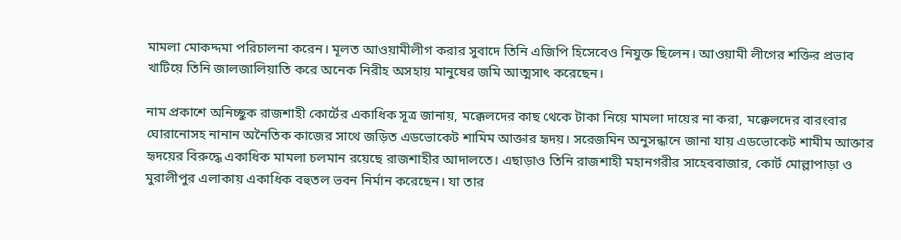মামলা মোকদ্দমা পরিচালনা করেন। মূলত আওয়ামীলীগ করার সুবাদে তিনি এজিপি হিসেবেও নিযুক্ত ছিলেন। আওয়ামী লীগের শক্তির প্রভাব খাটিয়ে তিনি জালজালিয়াতি করে অনেক নিরীহ অসহায় মানুষের জমি আত্মসাৎ করেছেন।

নাম প্রকাশে অনিচ্ছুক রাজশাহী কোর্টের একাধিক সূত্র জানায়, মক্কেলদের কাছ থেকে টাকা নিয়ে মামলা দায়ের না করা, মক্কেলদের বারংবার ঘোরানোসহ নানান অনৈতিক কাজের সাথে জড়িত এডভোকেট শামিম আক্তার হৃদয়। সরেজমিন অনুসন্ধানে জানা যায় এডভোকেট শামীম আক্তার হৃদয়ের বিরুদ্ধে একাধিক মামলা চলমান রয়েছে রাজশাহীর আদালতে। এছাড়াও তিনি রাজশাহী মহানগরীর সাহেববাজার, কোর্ট মোল্লাপাড়া ও মুরালীপুর এলাকায় একাধিক বহুতল ভবন নির্মান করেছেন। যা তার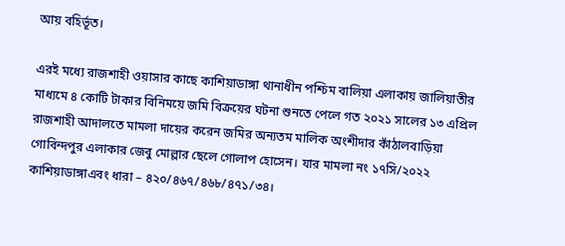আয় বহির্ভূত।

এরই মধ্যে রাজশাহী ওয়াসার কাছে কাশিয়াডাঙ্গা থানাধীন পশ্চিম বালিয়া এলাকায় জালিয়াতীর মাধ্যমে ৪ কোটি টাকার বিনিময়ে জমি বিক্রয়ের ঘটনা শুনতে পেলে গত ২০২১ সালের ১৩ এপ্রিল রাজশাহী আদালতে মামলা দায়ের করেন জমির অন্যতম মালিক অংশীদার কাঁঠালবাড়িয়া গোবিন্দপুর এলাকার জেবু মোল্লার ছেলে গোলাপ হোসেন। যার মামলা নং ১৭সি/২০২২ কাশিয়াডাঙ্গাএবং ধারা – ৪২০/৪৬৭/৪৬৮/৪৭১/৩৪।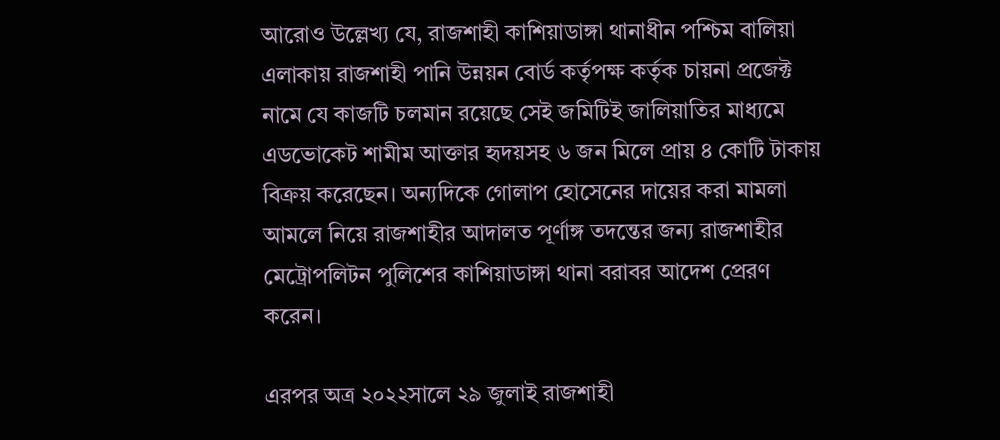আরোও উল্লেখ্য যে, রাজশাহী কাশিয়াডাঙ্গা থানাধীন পশ্চিম বালিয়া এলাকায় রাজশাহী পানি উন্নয়ন বোর্ড কর্তৃপক্ষ কর্তৃক চায়না প্রজেক্ট নামে যে কাজটি চলমান রয়েছে সেই জমিটিই জালিয়াতির মাধ্যমে এডভোকেট শামীম আক্তার হৃদয়সহ ৬ জন মিলে প্রায় ৪ কোটি টাকায় বিক্রয় করেছেন। অন্যদিকে গোলাপ হোসেনের দায়ের করা মামলা আমলে নিয়ে রাজশাহীর আদালত পূর্ণাঙ্গ তদন্তের জন্য রাজশাহীর মেট্রোপলিটন পুলিশের কাশিয়াডাঙ্গা থানা বরাবর আদেশ প্রেরণ করেন।

এরপর অত্র ২০২২সালে ২৯ জুলাই রাজশাহী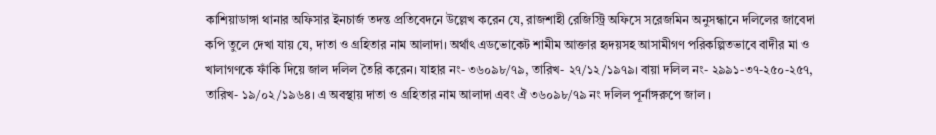কাশিয়াডাঙ্গা থানার অফিসার ইনচার্জ তদন্ত প্রতিবেদনে উল্লেখ করেন যে, রাজশাহী রেজিস্ট্রি অফিসে সরেজমিন অনুসন্ধানে দলিলের জাবেদা কপি তুলে দেখা যায় যে, দাতা ও গ্রহিতার নাম আলাদা। অর্থাৎ এডভোকেট শামীম আক্তার হৃদয়সহ আসামীগণ পরিকল্পিতভাবে বাদীর মা ও খালাগণকে ফাঁকি দিয়ে জাল দলিল তৈরি করেন। যাহার নং- ৩৬০৯৮/৭৯, তারিখ- ২৭/১২/১৯৭৯। বায়া দলিল নং- ২৯৯১-৩৭-২৫০-২৫৭, তারিখ- ১৯/০২/১৯৬৪। এ অবস্থায় দাতা ও গ্রহিতার নাম আলাদা এবং ঐ ৩৬০৯৮/৭৯ নং দলিল পূর্নাঙ্গরুপে জাল ।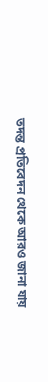তদন্ত প্রতিবেদন থেকে আরও জানা যায়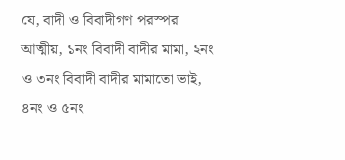যে, বাদী ও বিবাদীগণ পরস্পর আত্মীয়, ১নং বিবাদী বাদীর মামা, ২নং ও ৩নং বিবাদী বাদীর মামাতো ভাই, ৪নং ও ৫নং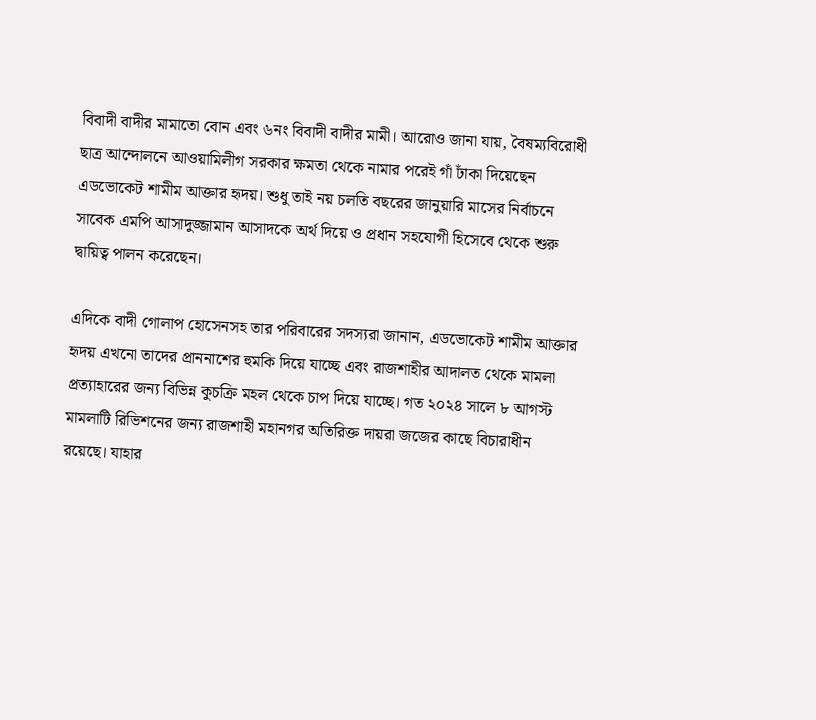বিবাদী বাদীর মামাতো বোন এবং ৬নং বিবাদী বাদীর মামী। আরোও জানা যায়, বৈষম্যবিরোধী ছাত্র আন্দোলনে আওয়ামিলীগ সরকার ক্ষমতা থেকে নামার পরেই গাঁ ঢাঁকা দিয়েছেন এডভোকেট শামীম আক্তার হৃদয়। শুধু তাই নয় চলতি বছরের জানুয়ারি মাসের নির্বাচনে সাবেক এমপি আসাদুজ্জামান আসাদকে অর্থ দিয়ে ও প্রধান সহযোগী হিসেবে থেকে শুরু দ্বায়িত্ব পালন করেছেন।

এদিকে বাদী গোলাপ হোসেনসহ তার পরিবারের সদস্যরা জানান, এডভোকেট শামীম আক্তার হৃদয় এখনো তাদের প্রাননাশের হুমকি দিয়ে যাচ্ছে এবং রাজশাহীর আদালত থেকে মামলা প্রত্যাহারের জন্য বিভিন্ন কুচক্রি মহল থেকে চাপ দিয়ে যাচ্ছে। গত ২০২৪ সালে ৮ আগস্ট মামলাটি রিভিশনের জন্য রাজশাহী মহানগর অতিরিক্ত দায়রা জজের কাছে বিচারাধীন রয়েছে। যাহার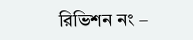রিভিশন নং –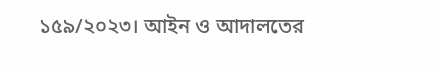১৫৯/২০২৩। আইন ও আদালতের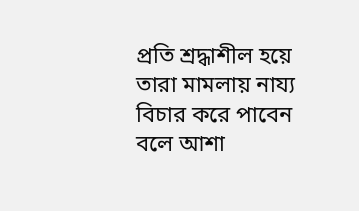প্রতি শ্রদ্ধাশীল হয়ে তারা মামলায় নায্য বিচার করে পাবেন বলে আশা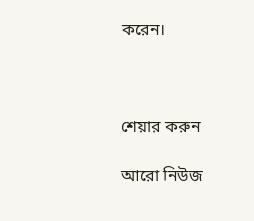করেন।



শেয়ার করুন

আরো নিউজ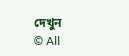দেখুন
© All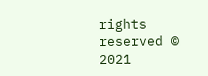rights reserved © 2021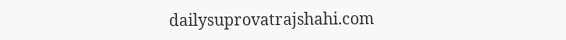dailysuprovatrajshahi.com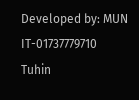Developed by: MUN IT-01737779710
Tuhin